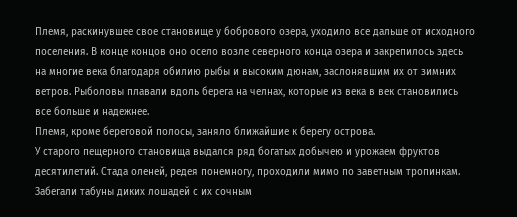Племя, раскинувшее свое становище у бобрового озера, уходило все дальше от исходного поселения. В конце концов оно осело возле северного конца озера и закрепилось здесь на многие века благодаря обилию рыбы и высоким дюнам, заслонявшим их от зимних ветров. Рыболовы плавали вдоль берега на челнах, которые из века в век становились все больше и надежнее.
Племя, кроме береговой полосы, заняло ближайшие к берегу острова.
У старого пещерного становища выдался ряд богатых добычею и урожаем фруктов десятилетий. Стада оленей, редея понемногу, проходили мимо по заветным тропинкам. Забегали табуны диких лошадей с их сочным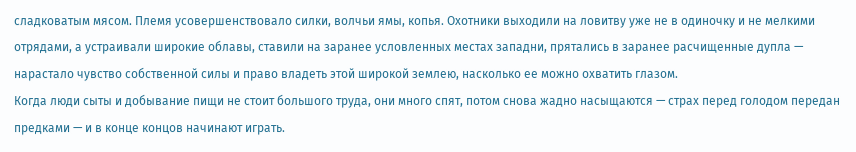сладковатым мясом. Племя усовершенствовало силки, волчьи ямы, копья. Охотники выходили на ловитву уже не в одиночку и не мелкими отрядами, а устраивали широкие облавы, ставили на заранее условленных местах западни, прятались в заранее расчищенные дупла — нарастало чувство собственной силы и право владеть этой широкой землею, насколько ее можно охватить глазом.
Когда люди сыты и добывание пищи не стоит большого труда, они много спят, потом снова жадно насыщаются — страх перед голодом передан предками — и в конце концов начинают играть.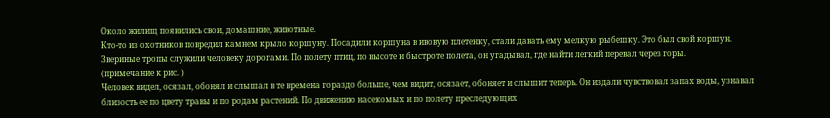Около жилищ появились свои, домашние, животные.
Кто-то из охотников повредил камнем крыло коршуну. Посадили коршуна в ивовую плетенку, стали давать ему мелкую рыбешку. Это был свой коршун.
Звериные тропы служили человеку дорогами. По полету птиц, по высоте и быстроте полета, он угадывал, где найти легкий перевал через горы.
(примечание к рис. )
Человек видел, осязал, обонял и слышал в те времена гораздо больше, чем видит, осязает, обоняет и слышит теперь. Он издали чувствовал запах воды, узнавал близость ее по цвету травы и по родам растений. По движению насекомых и по полету преследующих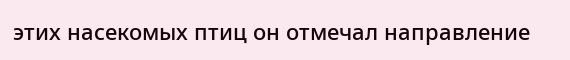этих насекомых птиц он отмечал направление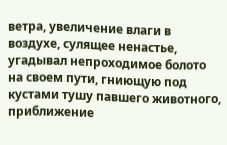ветра, увеличение влаги в воздухе, сулящее ненастье, угадывал непроходимое болото на своем пути, гниющую под кустами тушу павшего животного, приближение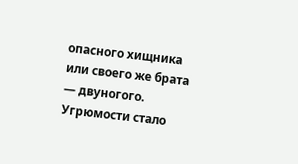опасного хищника или своего же брата — двуногого. Угрюмости стало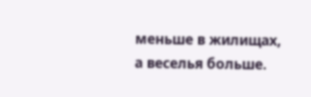меньше в жилищах, а веселья больше.